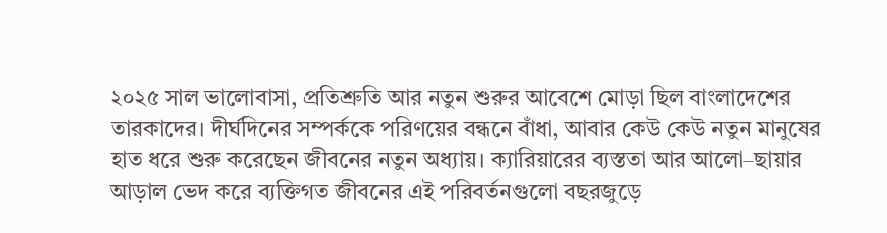২০২৫ সাল ভালোবাসা, প্রতিশ্রুতি আর নতুন শুরুর আবেশে মোড়া ছিল বাংলাদেশের তারকাদের। দীর্ঘদিনের সম্পর্ককে পরিণয়ের বন্ধনে বাঁধা, আবার কেউ কেউ নতুন মানুষের হাত ধরে শুরু করেছেন জীবনের নতুন অধ্যায়। ক্যারিয়ারের ব্যস্ততা আর আলো–ছায়ার আড়াল ভেদ করে ব্যক্তিগত জীবনের এই পরিবর্তনগুলো বছরজুড়ে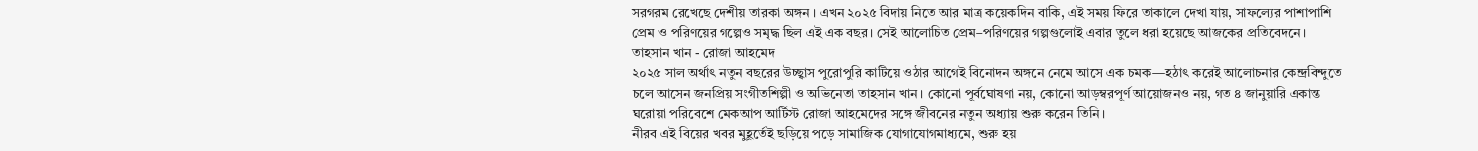সরগরম রেখেছে দেশীয় তারকা অঙ্গন । এখন ২০২৫ বিদায় নিতে আর মাত্র কয়েকদিন বাকি, এই সময় ফিরে তাকালে দেখা যায়, সাফল্যের পাশাপাশি প্রেম ও পরিণয়ের গল্পেও সমৃদ্ধ ছিল এই এক বছর। সেই আলোচিত প্রেম–পরিণয়ের গল্পগুলোই এবার তুলে ধরা হয়েছে আজকের প্রতিবেদনে।
তাহসান খান - রোজা আহমেদ
২০২৫ সাল অর্থাৎ নতুন বছরের উচ্ছ্বাস পুরোপুরি কাটিয়ে ওঠার আগেই বিনোদন অঙ্গনে নেমে আসে এক চমক—হঠাৎ করেই আলোচনার কেন্দ্রবিন্দুতে চলে আসেন জনপ্রিয় সংগীতশিল্পী ও অভিনেতা তাহসান খান। কোনো পূর্বঘোষণা নয়, কোনো আড়ম্বরপূর্ণ আয়োজনও নয়, গত ৪ জানুয়ারি একান্ত ঘরোয়া পরিবেশে মেকআপ আর্টিস্ট রোজা আহমেদের সঙ্গে জীবনের নতুন অধ্যায় শুরু করেন তিনি।
নীরব এই বিয়ের খবর মুহূর্তেই ছড়িয়ে পড়ে সামাজিক যোগাযোগমাধ্যমে, শুরু হয়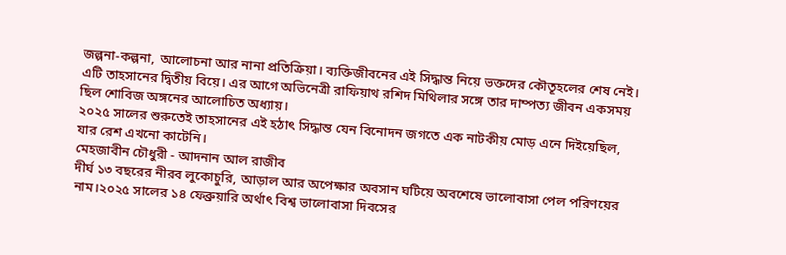জল্পনা-কল্পনা, আলোচনা আর নানা প্রতিক্রিয়া। ব্যক্তিজীবনের এই সিদ্ধান্ত নিয়ে ভক্তদের কৌতূহলের শেষ নেই। এটি তাহসানের দ্বিতীয় বিয়ে। এর আগে অভিনেত্রী রাফিয়াথ রশিদ মিথিলার সঙ্গে তার দাম্পত্য জীবন একসময় ছিল শোবিজ অঙ্গনের আলোচিত অধ্যায়।
২০২৫ সালের শুরুতেই তাহসানের এই হঠাৎ সিদ্ধান্ত যেন বিনোদন জগতে এক নাটকীয় মোড় এনে দিইয়েছিল, যার রেশ এখনো কাটেনি।
মেহজাবীন চৌধুরী - আদনান আল রাজীব
দীর্ঘ ১৩ বছরের নীরব লুকোচুরি, আড়াল আর অপেক্ষার অবসান ঘটিয়ে অবশেষে ভালোবাসা পেল পরিণয়ের নাম।২০২৫ সালের ১৪ ফেব্রুয়ারি অর্থাৎ বিশ্ব ভালোবাসা দিবসের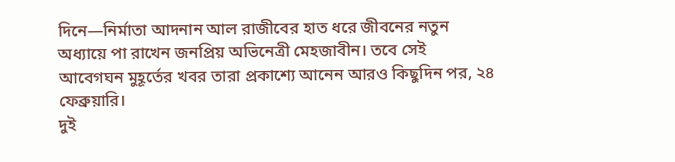দিনে—নির্মাতা আদনান আল রাজীবের হাত ধরে জীবনের নতুন অধ্যায়ে পা রাখেন জনপ্রিয় অভিনেত্রী মেহজাবীন। তবে সেই আবেগঘন মুহূর্তের খবর তারা প্রকাশ্যে আনেন আরও কিছুদিন পর, ২৪ ফেব্রুয়ারি।
দুই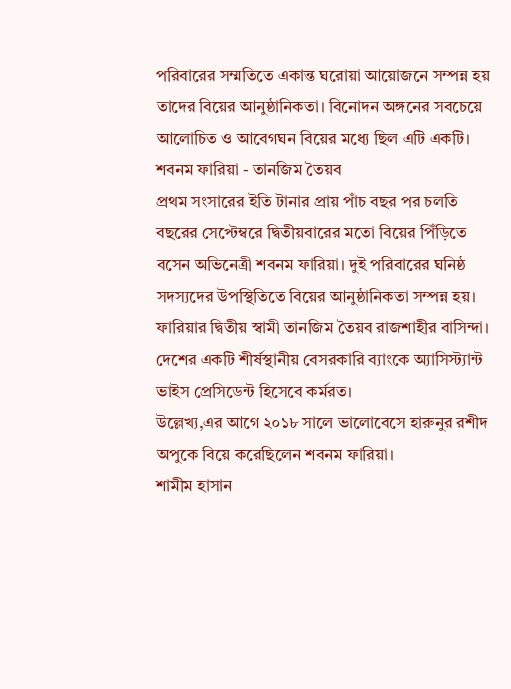পরিবারের সম্মতিতে একান্ত ঘরোয়া আয়োজনে সম্পন্ন হয় তাদের বিয়ের আনুষ্ঠানিকতা। বিনোদন অঙ্গনের সবচেয়ে আলোচিত ও আবেগঘন বিয়ের মধ্যে ছিল এটি একটি।
শবনম ফারিয়া - তানজিম তৈয়ব
প্রথম সংসারের ইতি টানার প্রায় পাঁচ বছর পর চলতি বছরের সেপ্টেম্বরে দ্বিতীয়বারের মতো বিয়ের পিঁড়িতে বসেন অভিনেত্রী শবনম ফারিয়া। দুই পরিবারের ঘনিষ্ঠ সদস্যদের উপস্থিতিতে বিয়ের আনুষ্ঠানিকতা সম্পন্ন হয়। ফারিয়ার দ্বিতীয় স্বামী তানজিম তৈয়ব রাজশাহীর বাসিন্দা। দেশের একটি শীর্ষস্থানীয় বেসরকারি ব্যাংকে অ্যাসিস্ট্যান্ট ভাইস প্রেসিডেন্ট হিসেবে কর্মরত।
উল্লেখ্য,এর আগে ২০১৮ সালে ভালোবেসে হারুনুর রশীদ অপুকে বিয়ে করেছিলেন শবনম ফারিয়া।
শামীম হাসান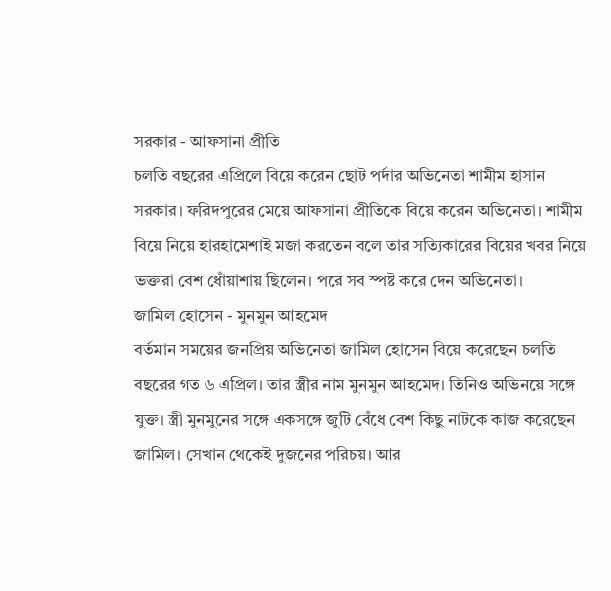সরকার - আফসানা প্রীতি
চলতি বছরের এপ্রিলে বিয়ে করেন ছোট পর্দার অভিনেতা শামীম হাসান সরকার। ফরিদপুরের মেয়ে আফসানা প্রীতিকে বিয়ে করেন অভিনেতা। শামীম বিয়ে নিয়ে হারহামেশাই মজা করতেন বলে তার সত্যিকারের বিয়ের খবর নিয়ে ভক্তরা বেশ ধোঁয়াশায় ছিলেন। পরে সব স্পষ্ট করে দেন অভিনেতা।
জামিল হোসেন - মুনমুন আহমেদ
বর্তমান সময়ের জনপ্রিয় অভিনেতা জামিল হোসেন বিয়ে করেছেন চলতি বছরের গত ৬ এপ্রিল। তার স্ত্রীর নাম মুনমুন আহমেদ। তিনিও অভিনয়ে সঙ্গে যুক্ত। স্ত্রী মুনমুনের সঙ্গে একসঙ্গে জুটি বেঁধে বেশ কিছু নাটকে কাজ করেছেন জামিল। সেখান থেকেই দুজনের পরিচয়। আর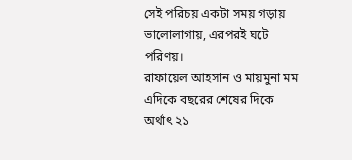সেই পরিচয় একটা সময় গড়ায় ভালোলাগায়, এরপরই ঘটে পরিণয়।
রাফায়েল আহসান ও মায়মুনা মম
এদিকে বছরের শেষের দিকে অর্থাৎ ২১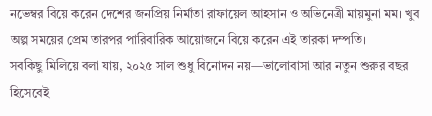নভেম্বর বিয়ে করেন দেশের জনপ্রিয় নির্মাতা রাফায়েল আহসান ও অভিনেত্রী মায়মুনা মম। খুব অল্প সময়ের প্রেম তারপর পারিবারিক আয়োজনে বিয়ে করেন এই তারকা দম্পতি।
সবকিছু মিলিয়ে বলা যায়, ২০২৫ সাল শুধু বিনোদন নয়—ভালোবাসা আর নতুন শুরুর বছর হিসেবেই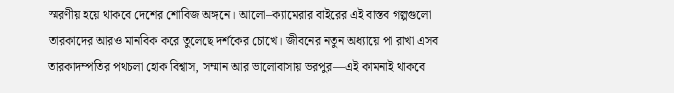স্মরণীয় হয়ে থাকবে দেশের শোবিজ অঙ্গনে। আলো–ক্যামেরার বাইরের এই বাস্তব গল্পগুলো তারকাদের আরও মানবিক করে তুলেছে দর্শকের চোখে। জীবনের নতুন অধ্যায়ে পা রাখা এসব তারকাদম্পতির পথচলা হোক বিশ্বাস, সম্মান আর ভালোবাসায় ভরপুর—এই কামনাই থাকবে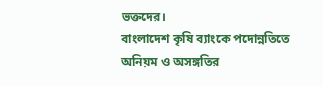ভক্তদের।
বাংলাদেশ কৃষি ব্যাংকে পদোন্নতিতে অনিয়ম ও অসঙ্গতির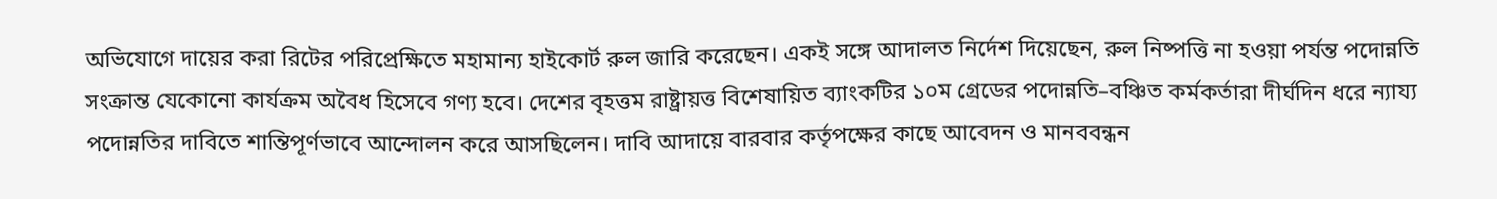অভিযোগে দায়ের করা রিটের পরিপ্রেক্ষিতে মহামান্য হাইকোর্ট রুল জারি করেছেন। একই সঙ্গে আদালত নির্দেশ দিয়েছেন, রুল নিষ্পত্তি না হওয়া পর্যন্ত পদোন্নতি সংক্রান্ত যেকোনো কার্যক্রম অবৈধ হিসেবে গণ্য হবে। দেশের বৃহত্তম রাষ্ট্রায়ত্ত বিশেষায়িত ব্যাংকটির ১০ম গ্রেডের পদোন্নতি–বঞ্চিত কর্মকর্তারা দীর্ঘদিন ধরে ন্যায্য পদোন্নতির দাবিতে শান্তিপূর্ণভাবে আন্দোলন করে আসছিলেন। দাবি আদায়ে বারবার কর্তৃপক্ষের কাছে আবেদন ও মানববন্ধন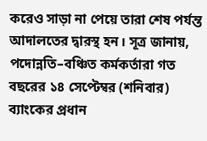করেও সাড়া না পেয়ে তারা শেষ পর্যন্ত আদালতের দ্বারস্থ হন। সূত্র জানায়, পদোন্নতি–বঞ্চিত কর্মকর্তারা গত বছরের ১৪ সেপ্টেম্বর (শনিবার) ব্যাংকের প্রধান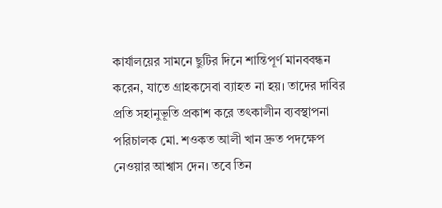কার্যালয়ের সামনে ছুটির দিনে শান্তিপূর্ণ মানববন্ধন করেন, যাতে গ্রাহকসেবা ব্যাহত না হয়। তাদের দাবির প্রতি সহানুভূতি প্রকাশ করে তৎকালীন ব্যবস্থাপনা পরিচালক মো. শওকত আলী খান দ্রুত পদক্ষেপ নেওয়ার আশ্বাস দেন। তবে তিন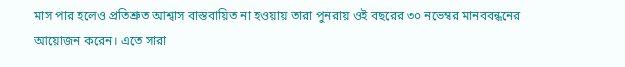মাস পার হলেও প্রতিশ্রুত আশ্বাস বাস্তবায়িত না হওয়ায় তারা পুনরায় ওই বছরের ৩০ নভেম্বর মানববন্ধনের আয়োজন করেন। এতে সারা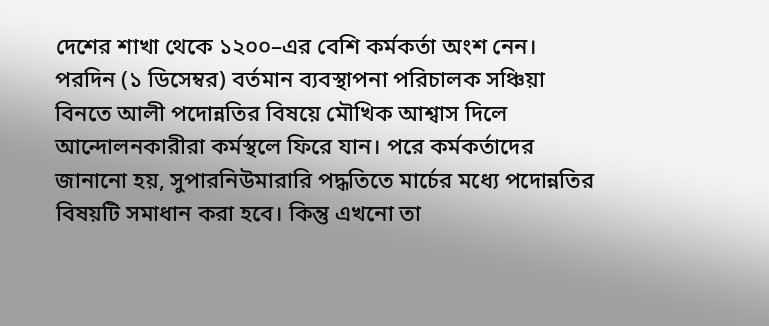দেশের শাখা থেকে ১২০০–এর বেশি কর্মকর্তা অংশ নেন। পরদিন (১ ডিসেম্বর) বর্তমান ব্যবস্থাপনা পরিচালক সঞ্চিয়া বিনতে আলী পদোন্নতির বিষয়ে মৌখিক আশ্বাস দিলে আন্দোলনকারীরা কর্মস্থলে ফিরে যান। পরে কর্মকর্তাদের জানানো হয়, সুপারনিউমারারি পদ্ধতিতে মার্চের মধ্যে পদোন্নতির বিষয়টি সমাধান করা হবে। কিন্তু এখনো তা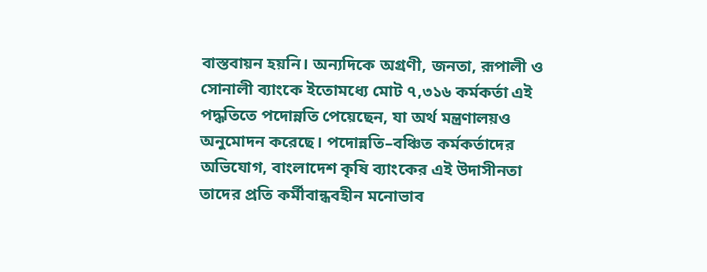বাস্তবায়ন হয়নি। অন্যদিকে অগ্রণী, জনতা, রূপালী ও সোনালী ব্যাংকে ইতোমধ্যে মোট ৭,৩১৬ কর্মকর্তা এই পদ্ধতিতে পদোন্নতি পেয়েছেন, যা অর্থ মন্ত্রণালয়ও অনুমোদন করেছে। পদোন্নতি–বঞ্চিত কর্মকর্তাদের অভিযোগ, বাংলাদেশ কৃষি ব্যাংকের এই উদাসীনতা তাদের প্রতি কর্মীবান্ধবহীন মনোভাব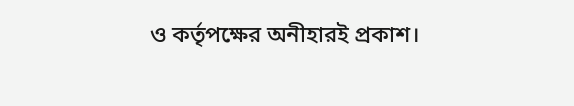ও কর্তৃপক্ষের অনীহারই প্রকাশ।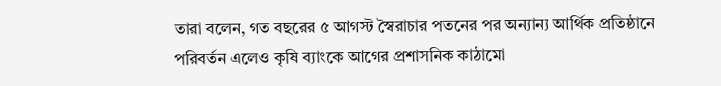তারা বলেন, গত বছরের ৫ আগস্ট স্বৈরাচার পতনের পর অন্যান্য আর্থিক প্রতিষ্ঠানে পরিবর্তন এলেও কৃষি ব্যাংকে আগের প্রশাসনিক কাঠামো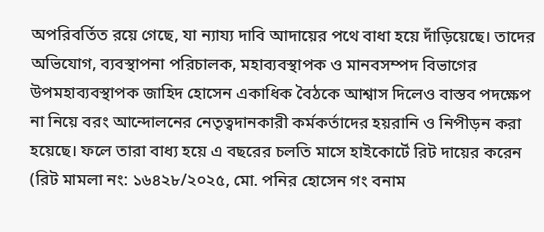অপরিবর্তিত রয়ে গেছে, যা ন্যায্য দাবি আদায়ের পথে বাধা হয়ে দাঁড়িয়েছে। তাদের অভিযোগ, ব্যবস্থাপনা পরিচালক, মহাব্যবস্থাপক ও মানবসম্পদ বিভাগের উপমহাব্যবস্থাপক জাহিদ হোসেন একাধিক বৈঠকে আশ্বাস দিলেও বাস্তব পদক্ষেপ না নিয়ে বরং আন্দোলনের নেতৃত্বদানকারী কর্মকর্তাদের হয়রানি ও নিপীড়ন করা হয়েছে। ফলে তারা বাধ্য হয়ে এ বছরের চলতি মাসে হাইকোর্টে রিট দায়ের করেন (রিট মামলা নং: ১৬৪২৮/২০২৫, মো. পনির হোসেন গং বনাম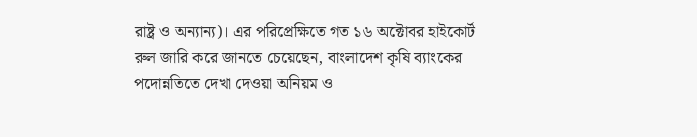রাষ্ট্র ও অন্যান্য)। এর পরিপ্রেক্ষিতে গত ১৬ অক্টোবর হাইকোর্ট রুল জারি করে জানতে চেয়েছেন, বাংলাদেশ কৃষি ব্যাংকের পদোন্নতিতে দেখা দেওয়া অনিয়ম ও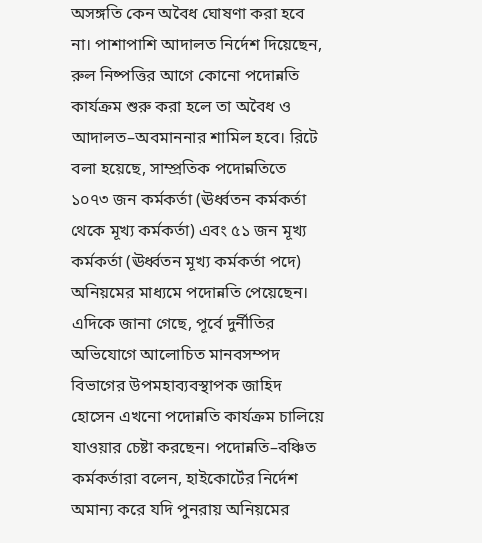অসঙ্গতি কেন অবৈধ ঘোষণা করা হবে না। পাশাপাশি আদালত নির্দেশ দিয়েছেন, রুল নিষ্পত্তির আগে কোনো পদোন্নতি কার্যক্রম শুরু করা হলে তা অবৈধ ও আদালত–অবমাননার শামিল হবে। রিটে বলা হয়েছে, সাম্প্রতিক পদোন্নতিতে ১০৭৩ জন কর্মকর্তা (ঊর্ধ্বতন কর্মকর্তা থেকে মূখ্য কর্মকর্তা) এবং ৫১ জন মূখ্য কর্মকর্তা (ঊর্ধ্বতন মূখ্য কর্মকর্তা পদে) অনিয়মের মাধ্যমে পদোন্নতি পেয়েছেন। এদিকে জানা গেছে, পূর্বে দুর্নীতির অভিযোগে আলোচিত মানবসম্পদ বিভাগের উপমহাব্যবস্থাপক জাহিদ হোসেন এখনো পদোন্নতি কার্যক্রম চালিয়ে যাওয়ার চেষ্টা করছেন। পদোন্নতি–বঞ্চিত কর্মকর্তারা বলেন, হাইকোর্টের নির্দেশ অমান্য করে যদি পুনরায় অনিয়মের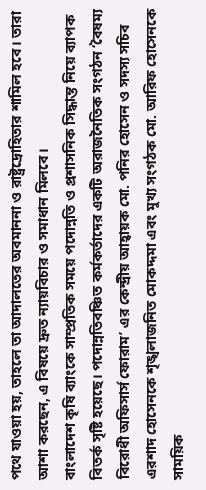পথে যাওয়া হয়, তাহলে তা আদালতের অবমাননা ও রাষ্ট্রদ্রোহিতার শামিল হবে। তারা আশা করছেন, এ বিষয়ে দ্রুত ন্যায়বিচার ও সমাধান মিলবে।
বাংলাদেশ কৃষি ব্যাংকে সাম্প্রতিক সময়ে পদোন্নতি ও প্রশাসনিক সিদ্ধান্ত নিয়ে ব্যাপক বিতর্ক সৃষ্টি হয়েছে। পদোন্নতিবঞ্চিত কর্মকর্তাদের একটি অরাজনৈতিক সংগঠন ‘বৈষম্য বিরোধী অফিসার্স ফোরাম’ এর কেন্দ্রীয় আহ্বায়ক মো. পনির হোসেন ও সদস্য সচিব এরশাদ হোসেনকে শৃঙ্খলাজনিত মোকদ্দমা এবং মুখ্য সংগঠক মো. আরিফ হোসেনকে সাময়িক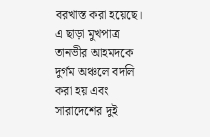বরখাস্ত করা হয়েছে। এ ছাড়া মুখপাত্র তানভীর আহমদকে দুর্গম অঞ্চলে বদলি করা হয় এবং সারাদেশের দুই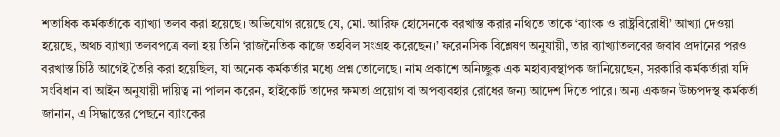শতাধিক কর্মকর্তাকে ব্যাখ্যা তলব করা হয়েছে। অভিযোগ রয়েছে যে, মো. আরিফ হোসেনকে বরখাস্ত করার নথিতে তাকে ‘ব্যাংক ও রাষ্ট্রবিরোধী’ আখ্যা দেওয়া হয়েছে, অথচ ব্যাখ্যা তলবপত্রে বলা হয় তিনি ‘রাজনৈতিক কাজে তহবিল সংগ্রহ করেছেন।’ ফরেনসিক বিশ্লেষণ অনুযায়ী, তার ব্যাখ্যাতলবের জবাব প্রদানের পরও বরখাস্ত চিঠি আগেই তৈরি করা হয়েছিল, যা অনেক কর্মকর্তার মধ্যে প্রশ্ন তোলেছে। নাম প্রকাশে অনিচ্ছুক এক মহাব্যবস্থাপক জানিয়েছেন, সরকারি কর্মকর্তারা যদি সংবিধান বা আইন অনুযায়ী দায়িত্ব না পালন করেন, হাইকোর্ট তাদের ক্ষমতা প্রয়োগ বা অপব্যবহার রোধের জন্য আদেশ দিতে পারে। অন্য একজন উচ্চপদস্থ কর্মকর্তা জানান, এ সিদ্ধান্তের পেছনে ব্যাংকের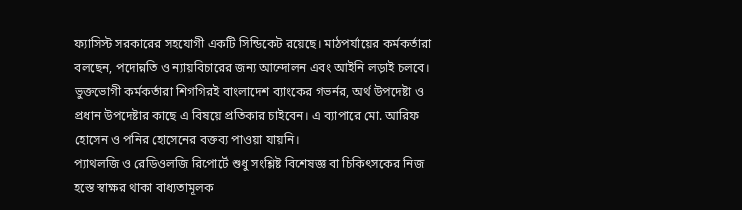ফ্যাসিস্ট সরকারের সহযোগী একটি সিন্ডিকেট রয়েছে। মাঠপর্যায়ের কর্মকর্তারা বলছেন, পদোন্নতি ও ন্যায়বিচারের জন্য আন্দোলন এবং আইনি লড়াই চলবে। ভুক্তভোগী কর্মকর্তারা শিগগিরই বাংলাদেশ ব্যাংকের গভর্নর, অর্থ উপদেষ্টা ও প্রধান উপদেষ্টার কাছে এ বিষয়ে প্রতিকার চাইবেন। এ ব্যাপারে মো. আরিফ হোসেন ও পনির হোসেনের বক্তব্য পাওয়া যায়নি।
প্যাথলজি ও রেডিওলজি রিপোর্টে শুধু সংশ্লিষ্ট বিশেষজ্ঞ বা চিকিৎসকের নিজ হস্তে স্বাক্ষর থাকা বাধ্যতামূলক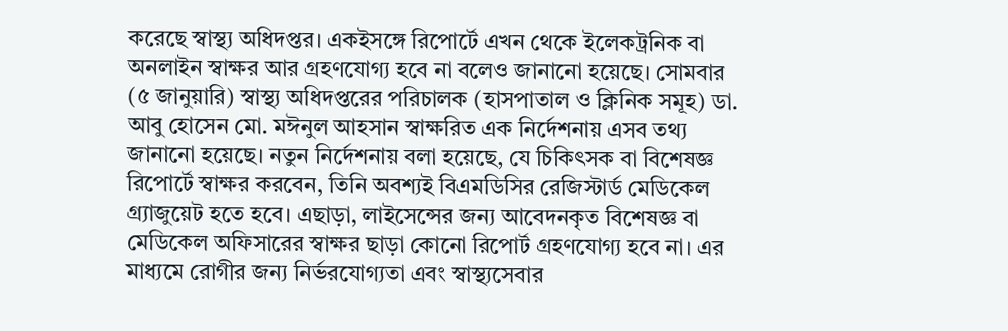করেছে স্বাস্থ্য অধিদপ্তর। একইসঙ্গে রিপোর্টে এখন থেকে ইলেকট্রনিক বা অনলাইন স্বাক্ষর আর গ্রহণযোগ্য হবে না বলেও জানানো হয়েছে। সোমবার (৫ জানুয়ারি) স্বাস্থ্য অধিদপ্তরের পরিচালক (হাসপাতাল ও ক্লিনিক সমূহ) ডা. আবু হোসেন মো. মঈনুল আহসান স্বাক্ষরিত এক নির্দেশনায় এসব তথ্য জানানো হয়েছে। নতুন নির্দেশনায় বলা হয়েছে, যে চিকিৎসক বা বিশেষজ্ঞ রিপোর্টে স্বাক্ষর করবেন, তিনি অবশ্যই বিএমডিসির রেজিস্টার্ড মেডিকেল গ্র্যাজুয়েট হতে হবে। এছাড়া, লাইসেন্সের জন্য আবেদনকৃত বিশেষজ্ঞ বা মেডিকেল অফিসারের স্বাক্ষর ছাড়া কোনো রিপোর্ট গ্রহণযোগ্য হবে না। এর মাধ্যমে রোগীর জন্য নির্ভরযোগ্যতা এবং স্বাস্থ্যসেবার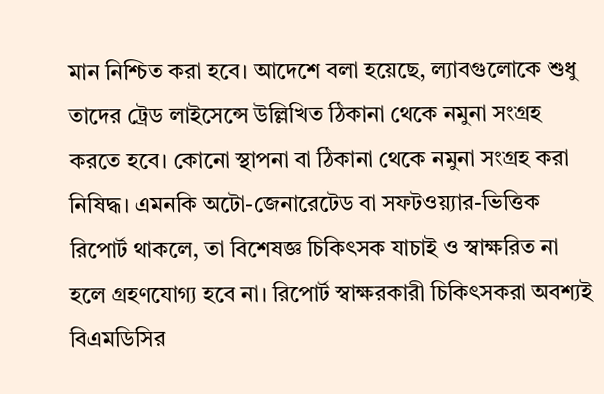মান নিশ্চিত করা হবে। আদেশে বলা হয়েছে, ল্যাবগুলোকে শুধু তাদের ট্রেড লাইসেন্সে উল্লিখিত ঠিকানা থেকে নমুনা সংগ্রহ করতে হবে। কোনো স্থাপনা বা ঠিকানা থেকে নমুনা সংগ্রহ করা নিষিদ্ধ। এমনকি অটো-জেনারেটেড বা সফটওয়্যার-ভিত্তিক রিপোর্ট থাকলে, তা বিশেষজ্ঞ চিকিৎসক যাচাই ও স্বাক্ষরিত না হলে গ্রহণযোগ্য হবে না। রিপোর্ট স্বাক্ষরকারী চিকিৎসকরা অবশ্যই বিএমডিসির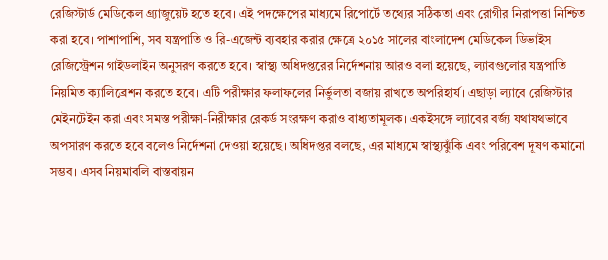রেজিস্টার্ড মেডিকেল গ্র্যাজুয়েট হতে হবে। এই পদক্ষেপের মাধ্যমে রিপোর্টে তথ্যের সঠিকতা এবং রোগীর নিরাপত্তা নিশ্চিত করা হবে। পাশাপাশি, সব যন্ত্রপাতি ও রি-এজেন্ট ব্যবহার করার ক্ষেত্রে ২০১৫ সালের বাংলাদেশ মেডিকেল ডিভাইস রেজিস্ট্রেশন গাইডলাইন অনুসরণ করতে হবে। স্বাস্থ্য অধিদপ্তরের নির্দেশনায় আরও বলা হয়েছে, ল্যাবগুলোর যন্ত্রপাতি নিয়মিত ক্যালিব্রেশন করতে হবে। এটি পরীক্ষার ফলাফলের নির্ভুলতা বজায় রাখতে অপরিহার্য। এছাড়া ল্যাবে রেজিস্টার মেইনটেইন করা এবং সমস্ত পরীক্ষা-নিরীক্ষার রেকর্ড সংরক্ষণ করাও বাধ্যতামূলক। একইসঙ্গে ল্যাবের বর্জ্য যথাযথভাবে অপসারণ করতে হবে বলেও নির্দেশনা দেওয়া হয়েছে। অধিদপ্তর বলছে, এর মাধ্যমে স্বাস্থ্যঝুঁকি এবং পরিবেশ দূষণ কমানো সম্ভব। এসব নিয়মাবলি বাস্তবায়ন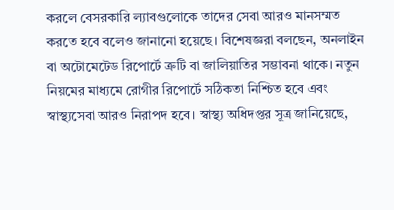করলে বেসরকারি ল্যাবগুলোকে তাদের সেবা আরও মানসম্মত করতে হবে বলেও জানানো হয়েছে। বিশেষজ্ঞরা বলছেন, অনলাইন বা অটোমেটেড রিপোর্টে ত্রুটি বা জালিয়াতির সম্ভাবনা থাকে। নতুন নিয়মের মাধ্যমে রোগীর রিপোর্টে সঠিকতা নিশ্চিত হবে এবং স্বাস্থ্যসেবা আরও নিরাপদ হবে। স্বাস্থ্য অধিদপ্তর সূত্র জানিয়েছে,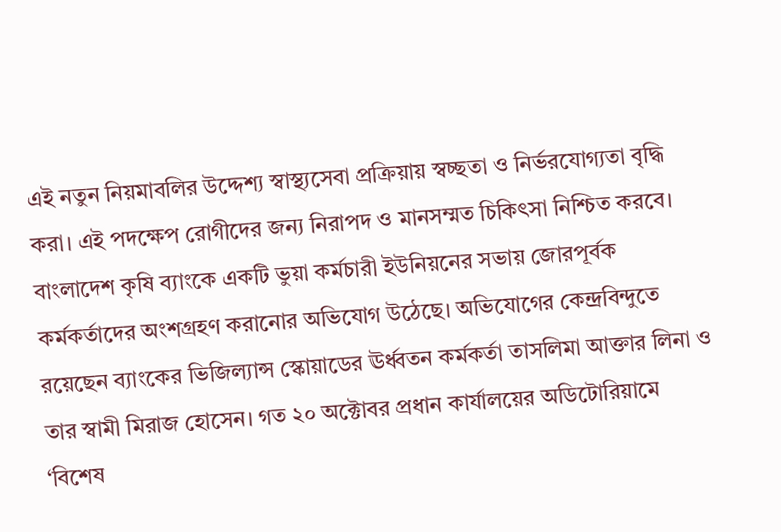এই নতুন নিয়মাবলির উদ্দেশ্য স্বাস্থ্যসেবা প্রক্রিয়ায় স্বচ্ছতা ও নির্ভরযোগ্যতা বৃদ্ধি করা। এই পদক্ষেপ রোগীদের জন্য নিরাপদ ও মানসম্মত চিকিৎসা নিশ্চিত করবে।
বাংলাদেশ কৃষি ব্যাংকে একটি ভুয়া কর্মচারী ইউনিয়নের সভায় জোরপূর্বক কর্মকর্তাদের অংশগ্রহণ করানোর অভিযোগ উঠেছে। অভিযোগের কেন্দ্রবিন্দুতে রয়েছেন ব্যাংকের ভিজিল্যান্স স্কোয়াডের ঊর্ধ্বতন কর্মকর্তা তাসলিমা আক্তার লিনা ও তার স্বামী মিরাজ হোসেন। গত ২০ অক্টোবর প্রধান কার্যালয়ের অডিটোরিয়ামে ‘বিশেষ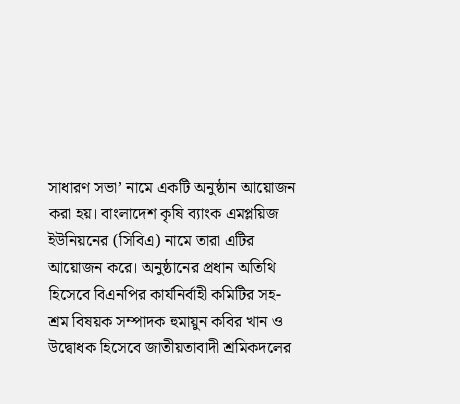সাধারণ সভা’ নামে একটি অনুষ্ঠান আয়োজন করা হয়। বাংলাদেশ কৃষি ব্যাংক এমপ্লয়িজ ইউনিয়নের (সিবিএ) নামে তারা এটির আয়োজন করে। অনুষ্ঠানের প্রধান অতিথি হিসেবে বিএনপির কার্যনির্বাহী কমিটির সহ-শ্রম বিষয়ক সম্পাদক হুমায়ুন কবির খান ও উদ্বোধক হিসেবে জাতীয়তাবাদী শ্রমিকদলের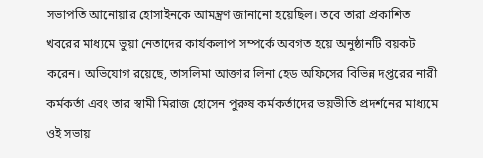সভাপতি আনোয়ার হোসাইনকে আমন্ত্রণ জানানো হয়েছিল। তবে তারা প্রকাশিত খবরের মাধ্যমে ভুয়া নেতাদের কার্যকলাপ সম্পর্কে অবগত হয়ে অনুষ্ঠানটি বয়কট করেন। অভিযোগ রয়েছে, তাসলিমা আক্তার লিনা হেড অফিসের বিভিন্ন দপ্তরের নারী কর্মকর্তা এবং তার স্বামী মিরাজ হোসেন পুরুষ কর্মকর্তাদের ভয়ভীতি প্রদর্শনের মাধ্যমে ওই সভায়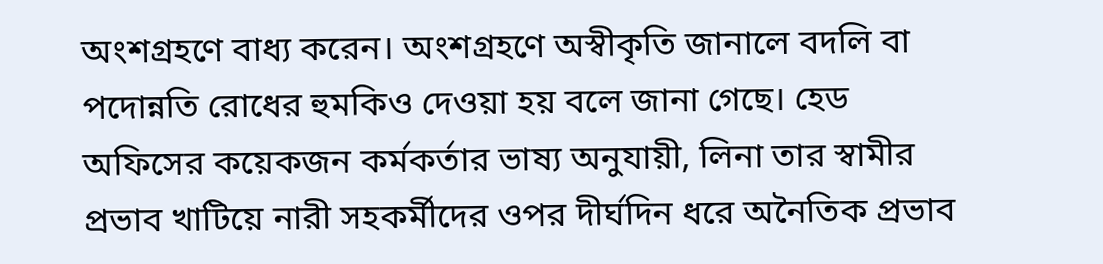অংশগ্রহণে বাধ্য করেন। অংশগ্রহণে অস্বীকৃতি জানালে বদলি বা পদোন্নতি রোধের হুমকিও দেওয়া হয় বলে জানা গেছে। হেড অফিসের কয়েকজন কর্মকর্তার ভাষ্য অনুযায়ী, লিনা তার স্বামীর প্রভাব খাটিয়ে নারী সহকর্মীদের ওপর দীর্ঘদিন ধরে অনৈতিক প্রভাব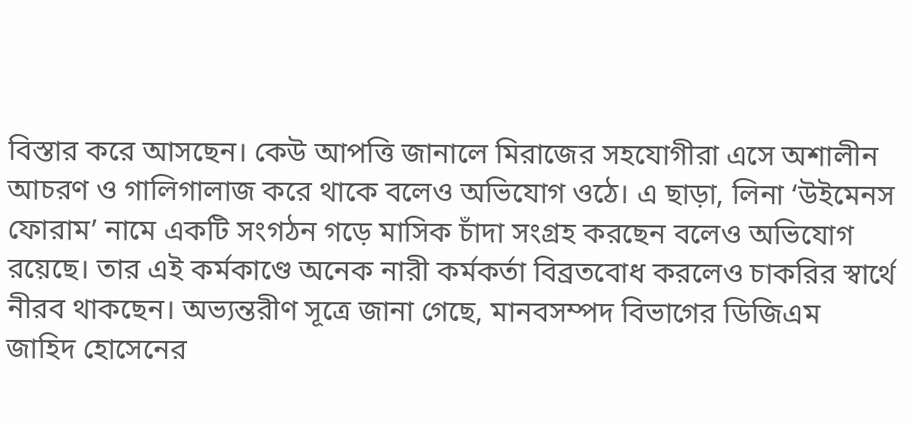বিস্তার করে আসছেন। কেউ আপত্তি জানালে মিরাজের সহযোগীরা এসে অশালীন আচরণ ও গালিগালাজ করে থাকে বলেও অভিযোগ ওঠে। এ ছাড়া, লিনা ‘উইমেনস ফোরাম’ নামে একটি সংগঠন গড়ে মাসিক চাঁদা সংগ্রহ করছেন বলেও অভিযোগ রয়েছে। তার এই কর্মকাণ্ডে অনেক নারী কর্মকর্তা বিব্রতবোধ করলেও চাকরির স্বার্থে নীরব থাকছেন। অভ্যন্তরীণ সূত্রে জানা গেছে, মানবসম্পদ বিভাগের ডিজিএম জাহিদ হোসেনের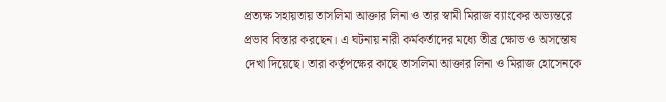প্রত্যক্ষ সহায়তায় তাসলিমা আক্তার লিনা ও তার স্বামী মিরাজ ব্যাংকের অভ্যন্তরে প্রভাব বিস্তার করছেন। এ ঘটনায় নারী কর্মকর্তাদের মধ্যে তীব্র ক্ষোভ ও অসন্তোষ দেখা দিয়েছে। তারা কর্তৃপক্ষের কাছে তাসলিমা আক্তার লিনা ও মিরাজ হোসেনকে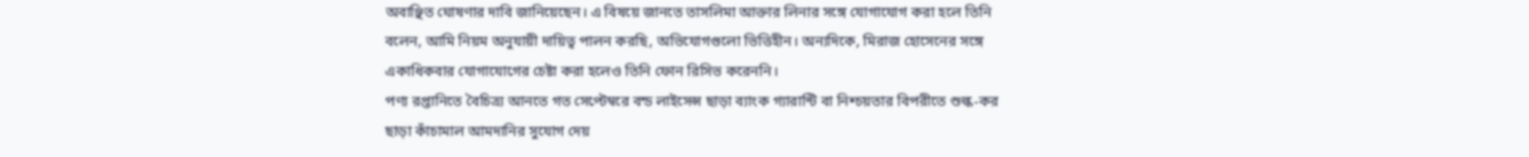অবাঞ্ছিত ঘোষণার দাবি জানিয়েছেন। এ বিষয়ে জানতে তাসলিমা আক্তার লিনার সঙ্গে যোগাযোগ করা হলে তিনি বলেন, আমি নিয়ম অনুযায়ী দায়িত্ব পালন করছি, অভিযোগগুলো ভিত্তিহীন। অন্যদিকে, মিরাজ হোসেনের সঙ্গে একাধিকবার যোগাযোগের চেষ্টা করা হলেও তিনি ফোন রিসিভ করেননি।
পণ্য রপ্তানিতে বৈচিত্র্য আনতে গত সেপ্টেম্বরে বন্ড লাইসেন্স ছাড়া ব্যাংক গ্যারান্টি বা নিশ্চয়তার বিপরীতে শুল্ক-কর ছাড়া কাঁচামাল আমদানির সুযোগ দেয়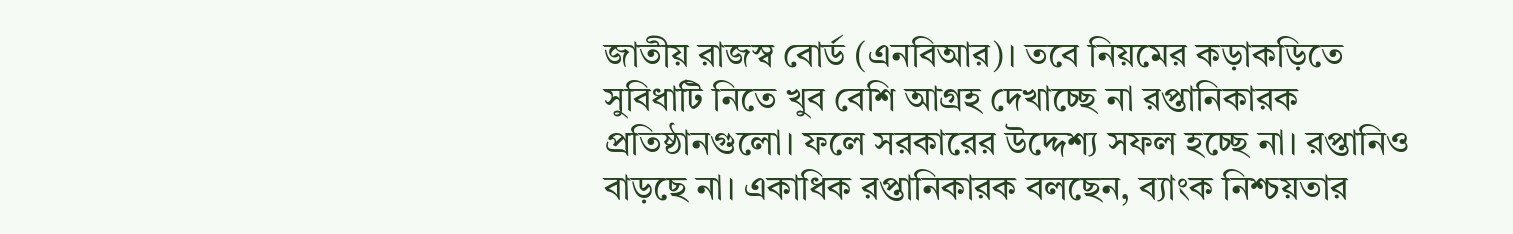জাতীয় রাজস্ব বোর্ড (এনবিআর)। তবে নিয়মের কড়াকড়িতে সুবিধাটি নিতে খুব বেশি আগ্রহ দেখাচ্ছে না রপ্তানিকারক প্রতিষ্ঠানগুলো। ফলে সরকারের উদ্দেশ্য সফল হচ্ছে না। রপ্তানিও বাড়ছে না। একাধিক রপ্তানিকারক বলছেন, ব্যাংক নিশ্চয়তার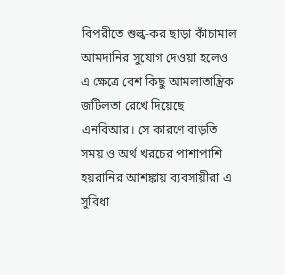বিপরীতে শুল্ক-কর ছাড়া কাঁচামাল আমদানির সুযোগ দেওয়া হলেও এ ক্ষেত্রে বেশ কিছু আমলাতান্ত্রিক জটিলতা রেখে দিয়েছে এনবিআর। সে কারণে বাড়তি সময় ও অর্থ খরচের পাশাপাশি হয়রানির আশঙ্কায় ব্যবসায়ীরা এ সুবিধা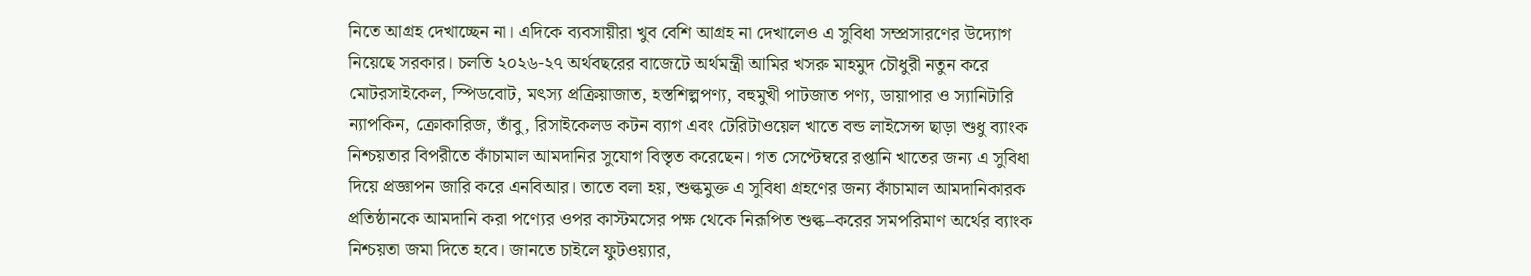নিতে আগ্রহ দেখাচ্ছেন না। এদিকে ব্যবসায়ীরা খুব বেশি আগ্রহ না দেখালেও এ সুবিধা সম্প্রসারণের উদ্যোগ নিয়েছে সরকার। চলতি ২০২৬-২৭ অর্থবছরের বাজেটে অর্থমন্ত্রী আমির খসরু মাহমুদ চৌধুরী নতুন করে মোটরসাইকেল, স্পিডবোট, মৎস্য প্রক্রিয়াজাত, হস্তশিল্পপণ্য, বহুমুখী পাটজাত পণ্য, ডায়াপার ও স্যানিটারি ন্যাপকিন, ক্রোকারিজ, তাঁবু, রিসাইকেলড কটন ব্যাগ এবং টেরিটাওয়েল খাতে বন্ড লাইসেন্স ছাড়া শুধু ব্যাংক নিশ্চয়তার বিপরীতে কাঁচামাল আমদানির সুযোগ বিস্তৃত করেছেন। গত সেপ্টেম্বরে রপ্তানি খাতের জন্য এ সুবিধা দিয়ে প্রজ্ঞাপন জারি করে এনবিআর। তাতে বলা হয়, শুল্কমুক্ত এ সুবিধা গ্রহণের জন্য কাঁচামাল আমদানিকারক প্রতিষ্ঠানকে আমদানি করা পণ্যের ওপর কাস্টমসের পক্ষ থেকে নিরূপিত শুল্ক–করের সমপরিমাণ অর্থের ব্যাংক নিশ্চয়তা জমা দিতে হবে। জানতে চাইলে ফুটওয়্যার,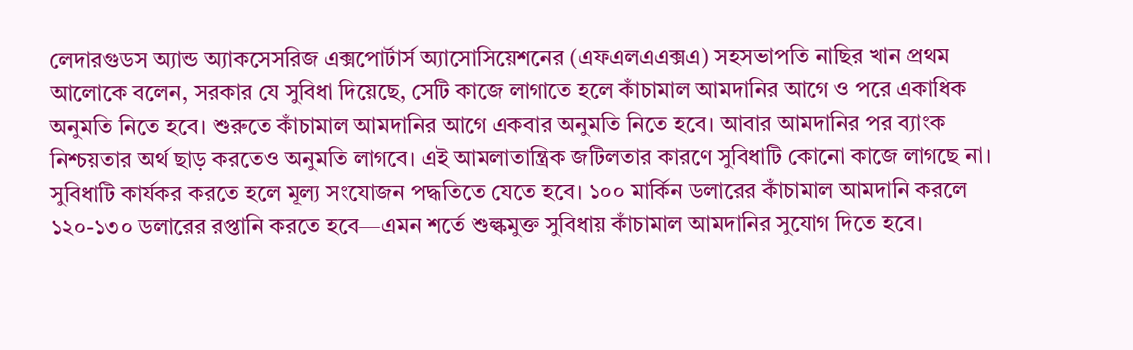লেদারগুডস অ্যান্ড অ্যাকসেসরিজ এক্সপোর্টার্স অ্যাসোসিয়েশনের (এফএলএএক্সএ) সহসভাপতি নাছির খান প্রথম আলোকে বলেন, সরকার যে সুবিধা দিয়েছে, সেটি কাজে লাগাতে হলে কাঁচামাল আমদানির আগে ও পরে একাধিক অনুমতি নিতে হবে। শুরুতে কাঁচামাল আমদানির আগে একবার অনুমতি নিতে হবে। আবার আমদানির পর ব্যাংক নিশ্চয়তার অর্থ ছাড় করতেও অনুমতি লাগবে। এই আমলাতান্ত্রিক জটিলতার কারণে সুবিধাটি কোনো কাজে লাগছে না। সুবিধাটি কার্যকর করতে হলে মূল্য সংযোজন পদ্ধতিতে যেতে হবে। ১০০ মার্কিন ডলারের কাঁচামাল আমদানি করলে ১২০-১৩০ ডলারের রপ্তানি করতে হবে—এমন শর্তে শুল্কমুক্ত সুবিধায় কাঁচামাল আমদানির সুযোগ দিতে হবে।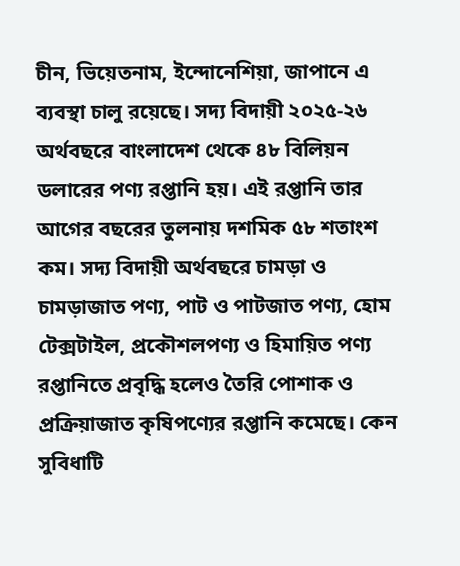চীন, ভিয়েতনাম, ইন্দোনেশিয়া, জাপানে এ ব্যবস্থা চালু রয়েছে। সদ্য বিদায়ী ২০২৫-২৬ অর্থবছরে বাংলাদেশ থেকে ৪৮ বিলিয়ন ডলারের পণ্য রপ্তানি হয়। এই রপ্তানি তার আগের বছরের তুলনায় দশমিক ৫৮ শতাংশ কম। সদ্য বিদায়ী অর্থবছরে চামড়া ও চামড়াজাত পণ্য, পাট ও পাটজাত পণ্য, হোম টেক্সটাইল, প্রকৌশলপণ্য ও হিমায়িত পণ্য রপ্তানিতে প্রবৃদ্ধি হলেও তৈরি পোশাক ও প্রক্রিয়াজাত কৃষিপণ্যের রপ্তানি কমেছে। কেন সুবিধাটি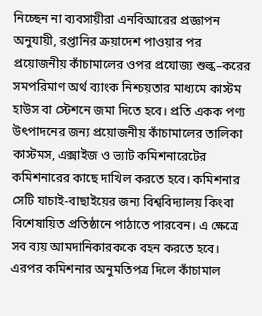নিচ্ছেন না ব্যবসায়ীরা এনবিআরের প্রজ্ঞাপন অনুযায়ী, রপ্তানির ক্রয়াদেশ পাওয়ার পর প্রয়োজনীয় কাঁচামালের ওপর প্রযোজ্য শুল্ক–করের সমপরিমাণ অর্থ ব্যাংক নিশ্চয়তার মাধ্যমে কাস্টম হাউস বা স্টেশনে জমা দিতে হবে। প্রতি একক পণ্য উৎপাদনের জন্য প্রয়োজনীয় কাঁচামালের তালিকা কাস্টমস, এক্সাইজ ও ভ্যাট কমিশনারেটের কমিশনারের কাছে দাখিল করতে হবে। কমিশনার সেটি যাচাই-বাছাইয়ের জন্য বিশ্ববিদ্যালয় কিংবা বিশেষায়িত প্রতিষ্ঠানে পাঠাতে পারবেন। এ ক্ষেত্রে সব ব্যয় আমদানিকারককে বহন করতে হবে। এরপর কমিশনার অনুমতিপত্র দিলে কাঁচামাল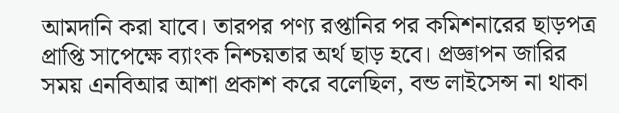আমদানি করা যাবে। তারপর পণ্য রপ্তানির পর কমিশনারের ছাড়পত্র প্রাপ্তি সাপেক্ষে ব্যাংক নিশ্চয়তার অর্থ ছাড় হবে। প্রজ্ঞাপন জারির সময় এনবিআর আশা প্রকাশ করে বলেছিল, বন্ড লাইসেন্স না থাকা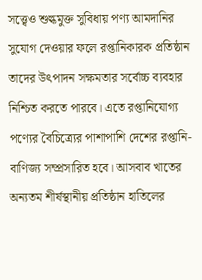সত্ত্বেও শুল্কমুক্ত সুবিধায় পণ্য আমদানির সুযোগ দেওয়ার ফলে রপ্তানিকারক প্রতিষ্ঠান তাদের উৎপাদন সক্ষমতার সর্বোচ্চ ব্যবহার নিশ্চিত করতে পারবে। এতে রপ্তানিযোগ্য পণ্যের বৈচিত্র্যের পাশাপাশি দেশের রপ্তানি-বাণিজ্য সম্প্রসারিত হবে। আসবাব খাতের অন্যতম শীর্ষস্থানীয় প্রতিষ্ঠান হাতিলের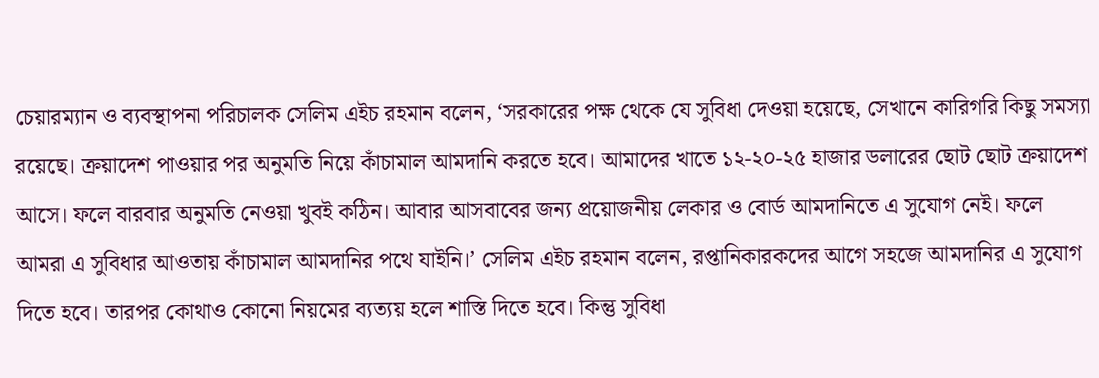চেয়ারম্যান ও ব্যবস্থাপনা পরিচালক সেলিম এইচ রহমান বলেন, ‘সরকারের পক্ষ থেকে যে সুবিধা দেওয়া হয়েছে, সেখানে কারিগরি কিছু সমস্যা রয়েছে। ক্রয়াদেশ পাওয়ার পর অনুমতি নিয়ে কাঁচামাল আমদানি করতে হবে। আমাদের খাতে ১২-২০-২৫ হাজার ডলারের ছোট ছোট ক্রয়াদেশ আসে। ফলে বারবার অনুমতি নেওয়া খুবই কঠিন। আবার আসবাবের জন্য প্রয়োজনীয় লেকার ও বোর্ড আমদানিতে এ সুযোগ নেই। ফলে আমরা এ সুবিধার আওতায় কাঁচামাল আমদানির পথে যাইনি।’ সেলিম এইচ রহমান বলেন, রপ্তানিকারকদের আগে সহজে আমদানির এ সুযোগ দিতে হবে। তারপর কোথাও কোনো নিয়মের ব্যত্যয় হলে শাস্তি দিতে হবে। কিন্তু সুবিধা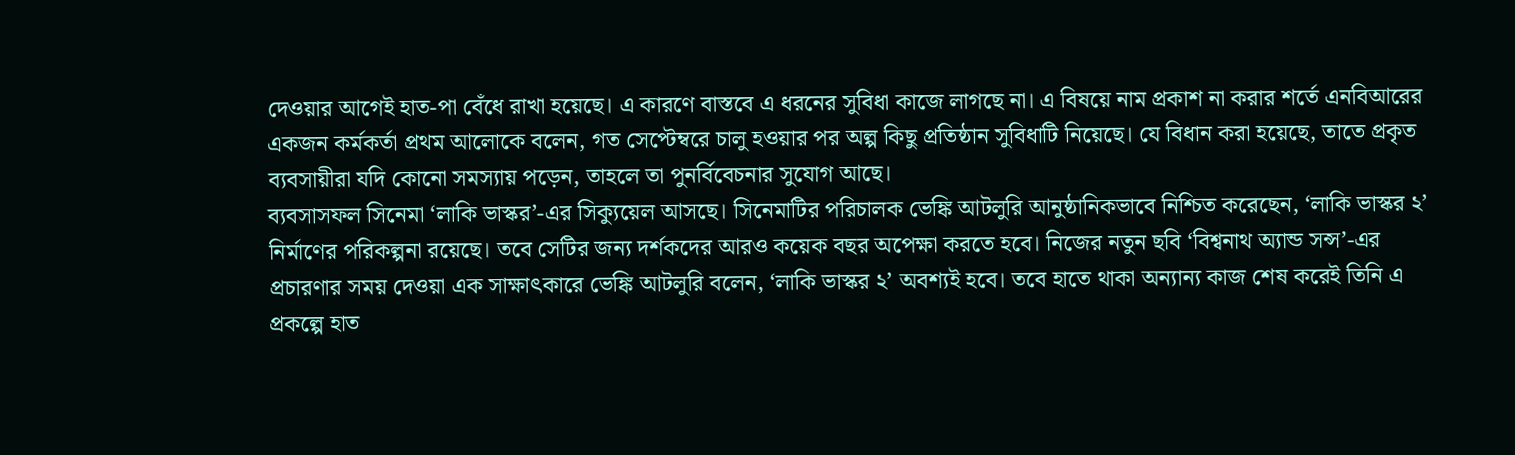দেওয়ার আগেই হাত-পা বেঁধে রাখা হয়েছে। এ কারণে বাস্তবে এ ধরনের সুবিধা কাজে লাগছে না। এ বিষয়ে নাম প্রকাশ না করার শর্তে এনবিআরের একজন কর্মকর্তা প্রথম আলোকে বলেন, গত সেপ্টেম্বরে চালু হওয়ার পর অল্প কিছু প্রতিষ্ঠান সুবিধাটি নিয়েছে। যে বিধান করা হয়েছে, তাতে প্রকৃত ব্যবসায়ীরা যদি কোনো সমস্যায় পড়েন, তাহলে তা পুনর্বিবেচনার সুযোগ আছে।
ব্যবসাসফল সিনেমা ‘লাকি ভাস্কর’-এর সিক্যুয়েল আসছে। সিনেমাটির পরিচালক ভেঙ্কি আটলুরি আনুষ্ঠানিকভাবে নিশ্চিত করেছেন, ‘লাকি ভাস্কর ২’ নির্মাণের পরিকল্পনা রয়েছে। তবে সেটির জন্য দর্শকদের আরও কয়েক বছর অপেক্ষা করতে হবে। নিজের নতুন ছবি ‘বিশ্বনাথ অ্যান্ড সন্স’-এর প্রচারণার সময় দেওয়া এক সাক্ষাৎকারে ভেঙ্কি আটলুরি বলেন, ‘লাকি ভাস্কর ২’ অবশ্যই হবে। তবে হাতে থাকা অন্যান্য কাজ শেষ করেই তিনি এ প্রকল্পে হাত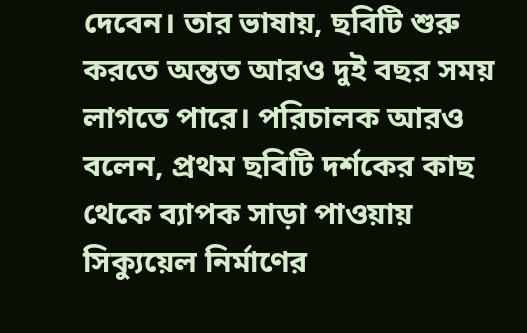দেবেন। তার ভাষায়, ছবিটি শুরু করতে অন্তত আরও দুই বছর সময় লাগতে পারে। পরিচালক আরও বলেন, প্রথম ছবিটি দর্শকের কাছ থেকে ব্যাপক সাড়া পাওয়ায় সিক্যুয়েল নির্মাণের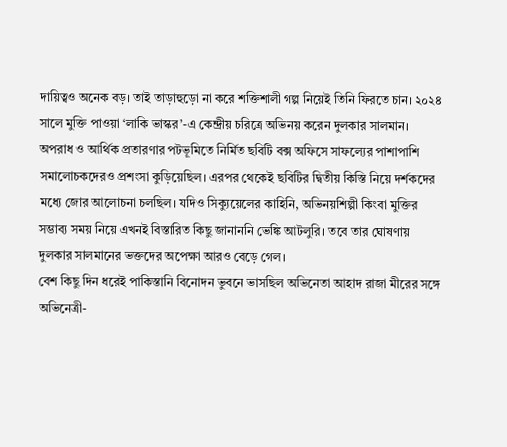দায়িত্বও অনেক বড়। তাই তাড়াহুড়ো না করে শক্তিশালী গল্প নিয়েই তিনি ফিরতে চান। ২০২৪ সালে মুক্তি পাওয়া ‘লাকি ভাস্কর’-এ কেন্দ্রীয় চরিত্রে অভিনয় করেন দুলকার সালমান। অপরাধ ও আর্থিক প্রতারণার পটভূমিতে নির্মিত ছবিটি বক্স অফিসে সাফল্যের পাশাপাশি সমালোচকদেরও প্রশংসা কুড়িয়েছিল। এরপর থেকেই ছবিটির দ্বিতীয় কিস্তি নিয়ে দর্শকদের মধ্যে জোর আলোচনা চলছিল। যদিও সিক্যুয়েলের কাহিনি, অভিনয়শিল্পী কিংবা মুক্তির সম্ভাব্য সময় নিয়ে এখনই বিস্তারিত কিছু জানাননি ভেঙ্কি আটলুরি। তবে তার ঘোষণায় দুলকার সালমানের ভক্তদের অপেক্ষা আরও বেড়ে গেল।
বেশ কিছু দিন ধরেই পাকিস্তানি বিনোদন ভুবনে ভাসছিল অভিনেতা আহাদ রাজা মীরের সঙ্গে অভিনেত্রী-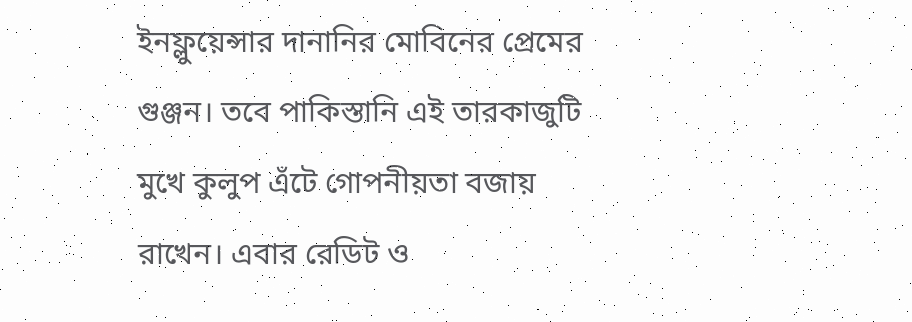ইনফ্লুয়েন্সার দানানির মোবিনের প্রেমের গুঞ্জন। তবে পাকিস্তানি এই তারকাজুটি মুখে কুলুপ এঁটে গোপনীয়তা বজায় রাখেন। এবার রেডিট ও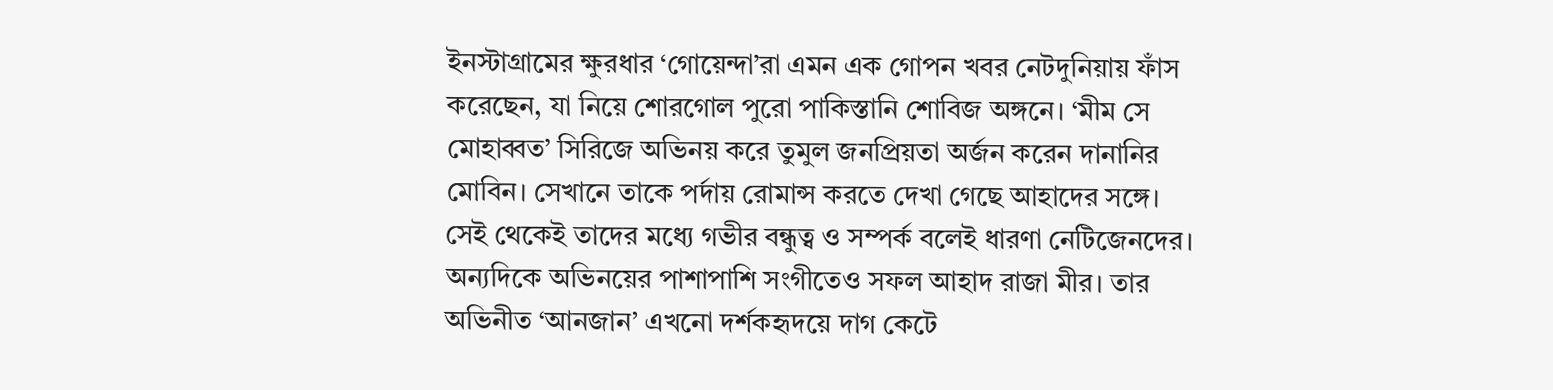ইনস্টাগ্রামের ক্ষুরধার ‘গোয়েন্দা’রা এমন এক গোপন খবর নেটদুনিয়ায় ফাঁস করেছেন, যা নিয়ে শোরগোল পুরো পাকিস্তানি শোবিজ অঙ্গনে। ‘মীম সে মোহাব্বত’ সিরিজে অভিনয় করে তুমুল জনপ্রিয়তা অর্জন করেন দানানির মোবিন। সেখানে তাকে পর্দায় রোমান্স করতে দেখা গেছে আহাদের সঙ্গে। সেই থেকেই তাদের মধ্যে গভীর বন্ধুত্ব ও সম্পর্ক বলেই ধারণা নেটিজেনদের। অন্যদিকে অভিনয়ের পাশাপাশি সংগীতেও সফল আহাদ রাজা মীর। তার অভিনীত ‘আনজান’ এখনো দর্শকহৃদয়ে দাগ কেটে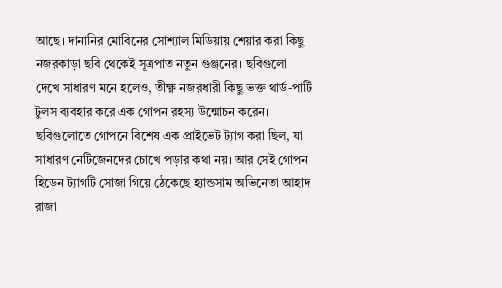আছে। দানানির মোবিনের সোশ্যাল মিডিয়ায় শেয়ার করা কিছু নজরকাড়া ছবি থেকেই সূত্রপাত নতুন গুঞ্জনের। ছবিগুলো দেখে সাধারণ মনে হলেও, তীক্ষ্ণ নজরধারী কিছু ভক্ত থার্ড-পার্টি টুলস ব্যবহার করে এক গোপন রহস্য উন্মোচন করেন। ছবিগুলোতে গোপনে বিশেষ এক প্রাইভেট ট্যাগ করা ছিল, যা সাধারণ নেটিজেনদের চোখে পড়ার কথা নয়। আর সেই গোপন হিডেন ট্যাগটি সোজা গিয়ে ঠেকেছে হ্যান্ডসাম অভিনেতা আহাদ রাজা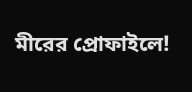মীরের প্রোফাইলে!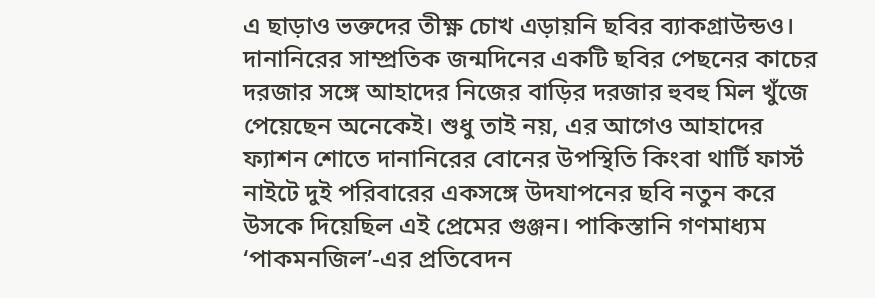এ ছাড়াও ভক্তদের তীক্ষ্ণ চোখ এড়ায়নি ছবির ব্যাকগ্রাউন্ডও। দানানিরের সাম্প্রতিক জন্মদিনের একটি ছবির পেছনের কাচের দরজার সঙ্গে আহাদের নিজের বাড়ির দরজার হুবহু মিল খুঁজে পেয়েছেন অনেকেই। শুধু তাই নয়, এর আগেও আহাদের ফ্যাশন শোতে দানানিরের বোনের উপস্থিতি কিংবা থার্টি ফার্স্ট নাইটে দুই পরিবারের একসঙ্গে উদযাপনের ছবি নতুন করে উসকে দিয়েছিল এই প্রেমের গুঞ্জন। পাকিস্তানি গণমাধ্যম ‘পাকমনজিল’-এর প্রতিবেদন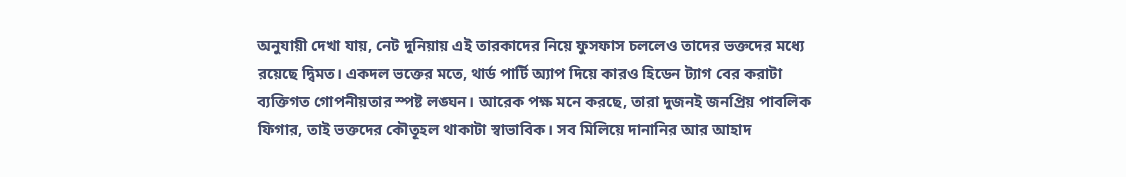অনুযায়ী দেখা যায়, নেট দুনিয়ায় এই তারকাদের নিয়ে ফুসফাস চললেও তাদের ভক্তদের মধ্যে রয়েছে দ্বিমত। একদল ভক্তের মতে, থার্ড পার্টি অ্যাপ দিয়ে কারও হিডেন ট্যাগ বের করাটা ব্যক্তিগত গোপনীয়তার স্পষ্ট লঙ্ঘন। আরেক পক্ষ মনে করছে, তারা দুজনই জনপ্রিয় পাবলিক ফিগার, তাই ভক্তদের কৌতূহল থাকাটা স্বাভাবিক। সব মিলিয়ে দানানির আর আহাদ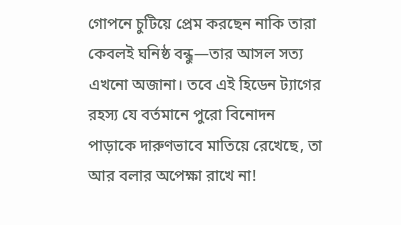গোপনে চুটিয়ে প্রেম করছেন নাকি তারা কেবলই ঘনিষ্ঠ বন্ধু—তার আসল সত্য এখনো অজানা। তবে এই হিডেন ট্যাগের রহস্য যে বর্তমানে পুরো বিনোদন পাড়াকে দারুণভাবে মাতিয়ে রেখেছে, তা আর বলার অপেক্ষা রাখে না!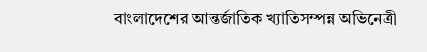বাংলাদেশের আন্তর্জাতিক খ্যাতিসম্পন্ন অভিনেত্রী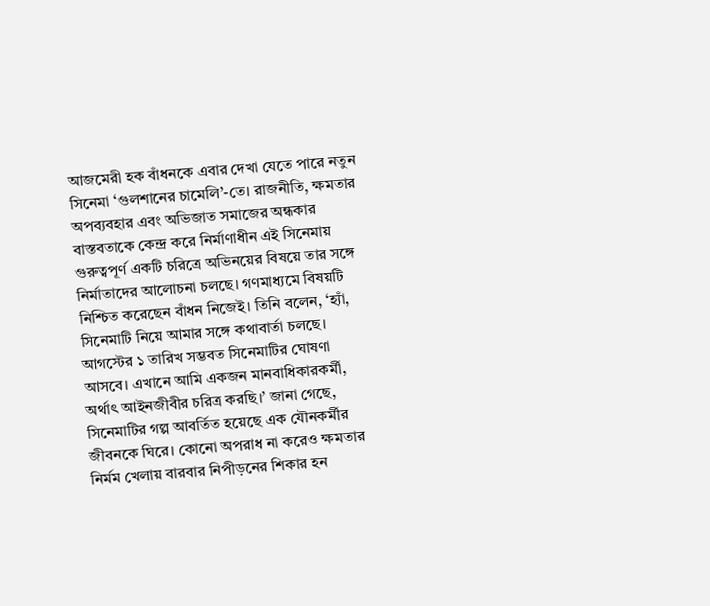আজমেরী হক বাঁধনকে এবার দেখা যেতে পারে নতুন সিনেমা ‘গুলশানের চামেলি’-তে। রাজনীতি, ক্ষমতার অপব্যবহার এবং অভিজাত সমাজের অন্ধকার বাস্তবতাকে কেন্দ্র করে নির্মাণাধীন এই সিনেমায় গুরুত্বপূর্ণ একটি চরিত্রে অভিনয়ের বিষয়ে তার সঙ্গে নির্মাতাদের আলোচনা চলছে। গণমাধ্যমে বিষয়টি নিশ্চিত করেছেন বাঁধন নিজেই। তিনি বলেন, ‘হ্যাঁ, সিনেমাটি নিয়ে আমার সঙ্গে কথাবার্তা চলছে। আগস্টের ১ তারিখ সম্ভবত সিনেমাটির ঘোষণা আসবে। এখানে আমি একজন মানবাধিকারকর্মী, অর্থাৎ আইনজীবীর চরিত্র করছি।’ জানা গেছে, সিনেমাটির গল্প আবর্তিত হয়েছে এক যৌনকর্মীর জীবনকে ঘিরে। কোনো অপরাধ না করেও ক্ষমতার নির্মম খেলায় বারবার নিপীড়নের শিকার হন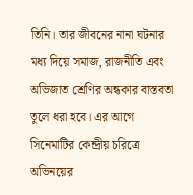তিনি। তার জীবনের নানা ঘটনার মধ্য দিয়ে সমাজ, রাজনীতি এবং অভিজাত শ্রেণির অন্ধকার বাস্তবতা তুলে ধরা হবে। এর আগে সিনেমাটির কেন্দ্রীয় চরিত্রে অভিনয়ের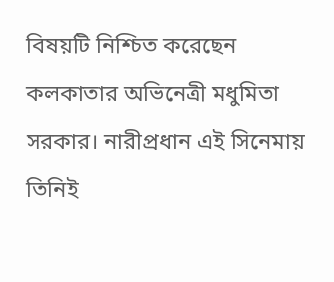বিষয়টি নিশ্চিত করেছেন কলকাতার অভিনেত্রী মধুমিতা সরকার। নারীপ্রধান এই সিনেমায় তিনিই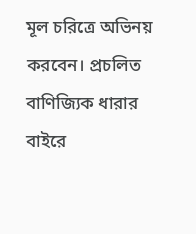মূল চরিত্রে অভিনয় করবেন। প্রচলিত বাণিজ্যিক ধারার বাইরে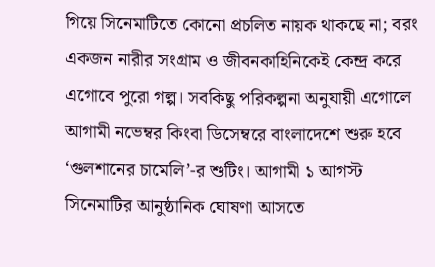গিয়ে সিনেমাটিতে কোনো প্রচলিত নায়ক থাকছে না; বরং একজন নারীর সংগ্রাম ও জীবনকাহিনিকেই কেন্দ্র করে এগোবে পুরো গল্প। সবকিছু পরিকল্পনা অনুযায়ী এগোলে আগামী নভেম্বর কিংবা ডিসেম্বরে বাংলাদেশে শুরু হবে ‘গুলশানের চামেলি’-র শুটিং। আগামী ১ আগস্ট সিনেমাটির আনুষ্ঠানিক ঘোষণা আসতে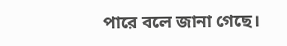পারে বলে জানা গেছে।